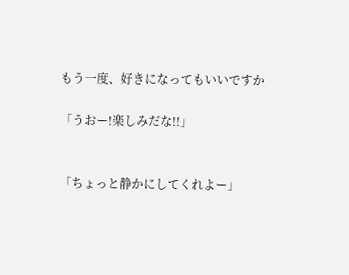もう一度、好きになってもいいですか

「うおー!楽しみだな!!」


「ちょっと静かにしてくれよー」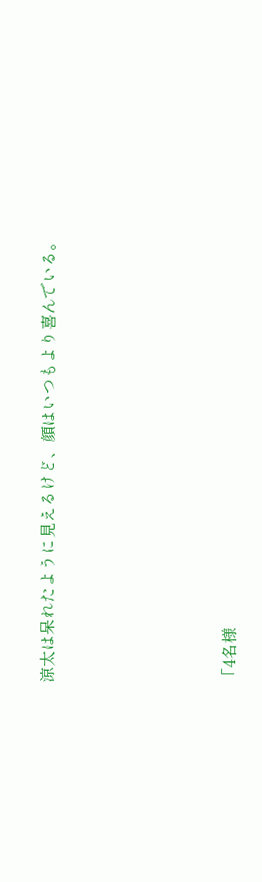涼太は呆れたように見えるけど、顔はいつもより喜んでいる。






「4名様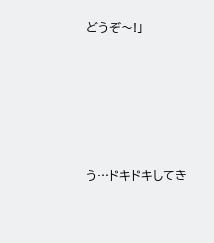どうぞ〜!」





う…ドキドキしてき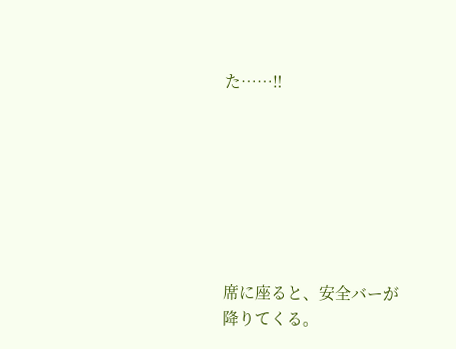た……‼







席に座ると、安全バーが降りてくる。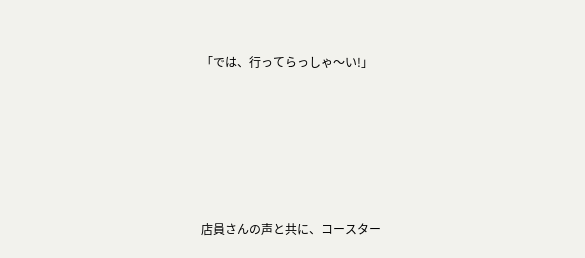「では、行ってらっしゃ〜い!」








店員さんの声と共に、コースター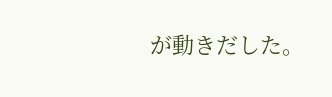が動きだした。